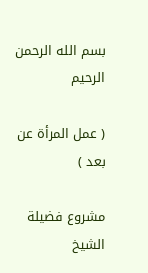بسم الله الرحمن الرحيم

( عمل المرأة عن بعد )

مشروع فضيلة الشيخ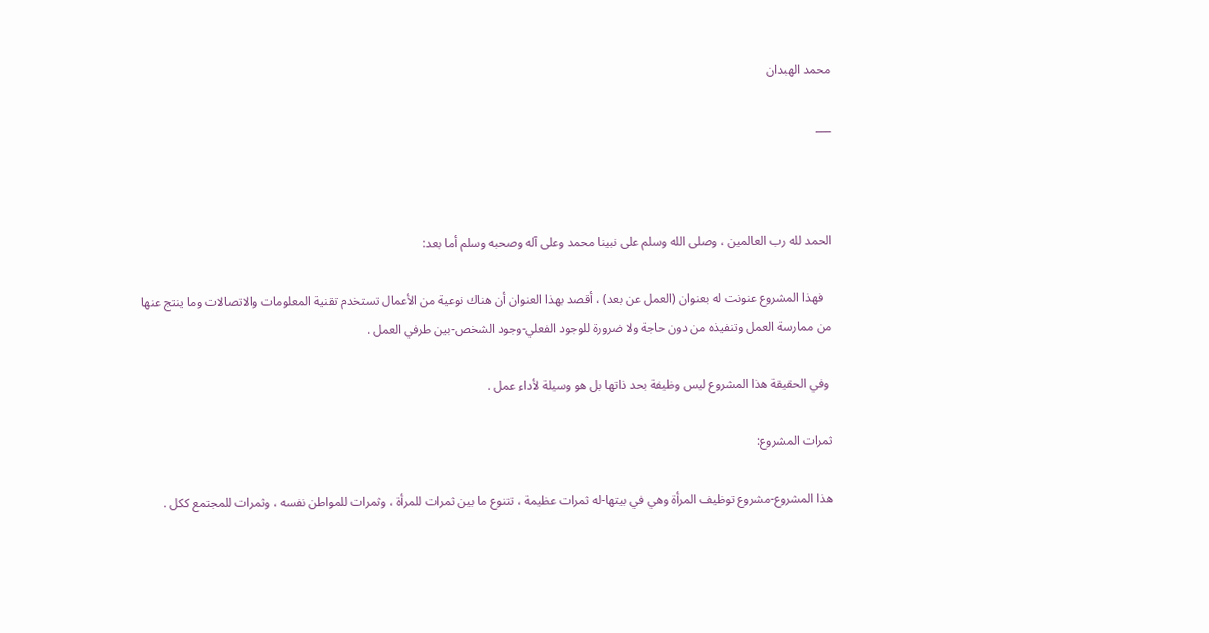محمد الهبدان

___



الحمد لله رب العالمين ، وصلى الله وسلم على نبينا محمد وعلى آله وصحبه وسلم أما بعد:

   فهذا المشروع عنونت له بعنوان (العمل عن بعد) ، أقصد بهذا العنوان أن هناك نوعية من الأعمال تستخدم تقنية المعلومات والاتصالات وما ينتج عنها من ممارسة العمل وتنفيذه من دون حاجة ولا ضرورة للوجود الفعلي-وجود الشخص-بين طرفي العمل .

 وفي الحقيقة هذا المشروع ليس وظيفة بحد ذاتها بل هو وسيلة لأداء عمل .

ثمرات المشروع:

هذا المشروع-مشروع توظيف المرأة وهي في بيتها-له ثمرات عظيمة ، تتنوع ما بين ثمرات للمرأة ، وثمرات للمواطن نفسه ، وثمرات للمجتمع ككل .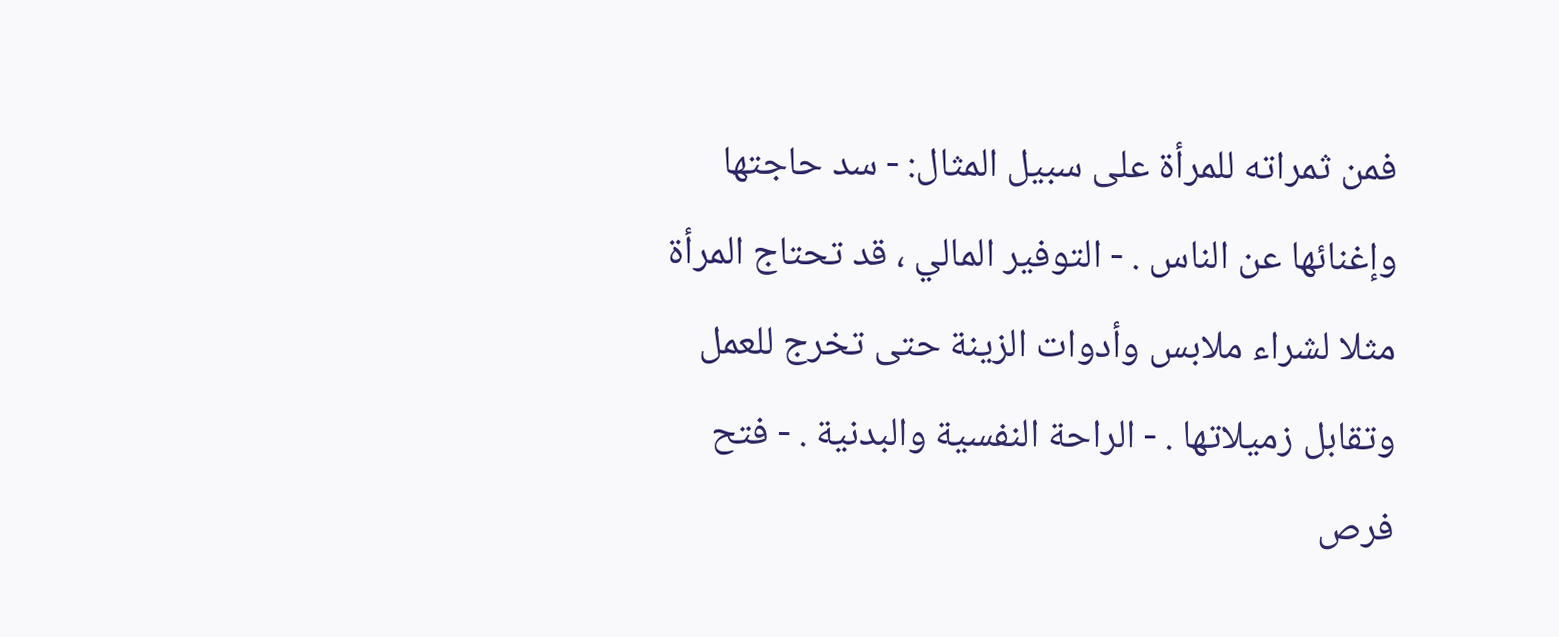فمن ثمراته للمرأة على سبيل المثال: - سد حاجتها وإغنائها عن الناس . - التوفير المالي ، قد تحتاج المرأة مثلا لشراء ملابس وأدوات الزينة حتى تخرج للعمل وتقابل زميلاتها . - الراحة النفسية والبدنية . - فتح فرص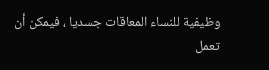وظيفية للنساء المعاقات جسديا ، فيمكن أن تعمل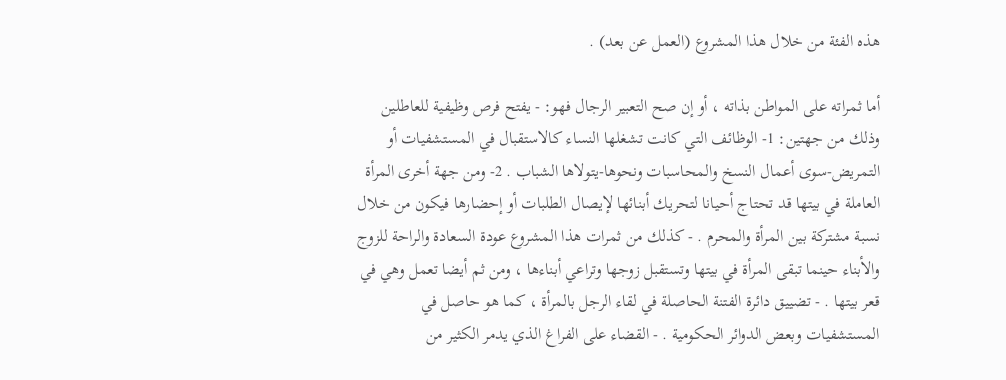هذه الفئة من خلال هذا المشروع (العمل عن بعد) .

أما ثمراته على المواطن بذاته ، أو إن صح التعبير الرجال فهو: - يفتح فرص وظيفية للعاطلين وذلك من جهتين: 1- الوظائف التي كانت تشغلها النساء كالاستقبال في المستشفيات أو التمريض-سوى أعمال النسخ والمحاسبات ونحوها-يتولاها الشباب . 2- ومن جهة أخرى المرأة العاملة في بيتها قد تحتاج أحيانا لتحريك أبنائها لإيصال الطلبات أو إحضارها فيكون من خلال نسبة مشتركة بين المرأة والمحرم . - كذلك من ثمرات هذا المشروع عودة السعادة والراحة للزوج والأبناء حينما تبقى المرأة في بيتها وتستقبل زوجها وتراعي أبناءها ، ومن ثم أيضا تعمل وهي في قعر بيتها . - تضييق دائرة الفتنة الحاصلة في لقاء الرجل بالمرأة ، كما هو حاصل في المستشفيات وبعض الدوائر الحكومية . - القضاء على الفراغ الذي يدمر الكثير من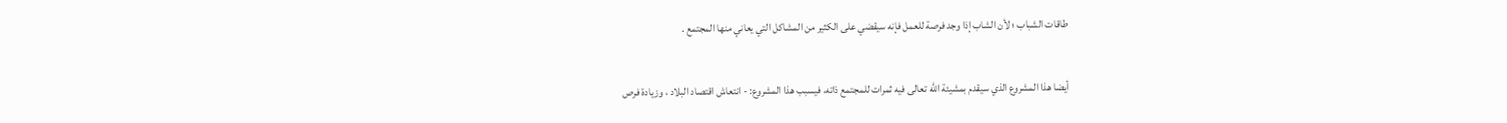طاقات الشباب ؛ لأن الشاب إذا وجد فرصة للعمل فإنه سيقضي على الكثير من المشاكل التي يعاني منها المجتمع .

أيضا هذا المشروع الذي سيقدم بمشيئة الله تعالى فيه ثمرات للمجتمع ذاته، فيسبب هذا المشروع: - انتعاش اقتصاد البلاد ، وزيادة فرص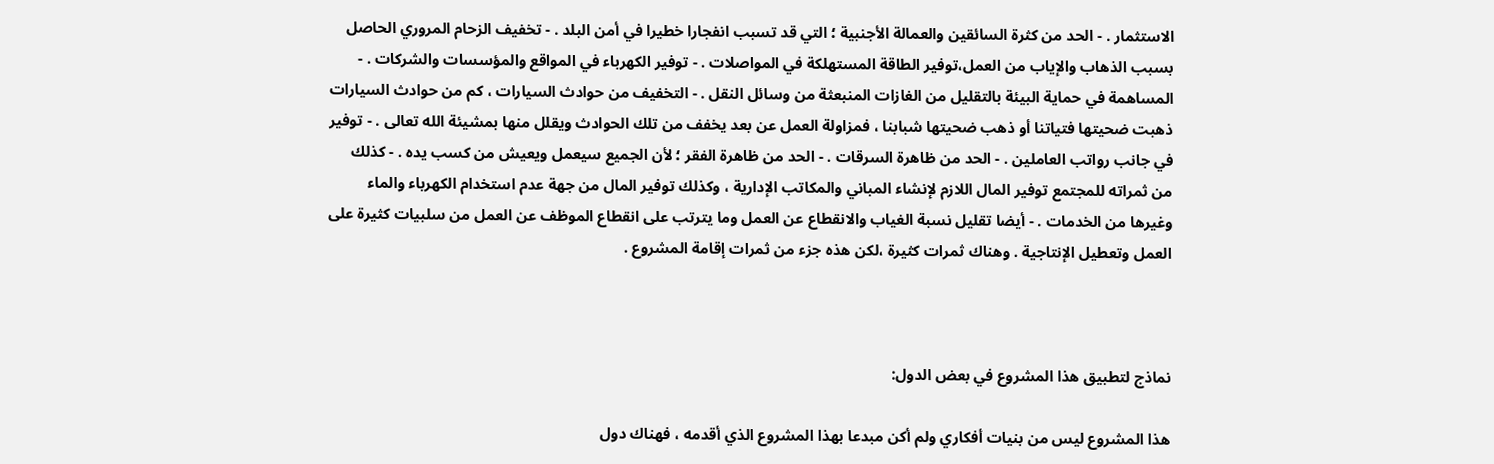الاستثمار . - الحد من كثرة السائقين والعمالة الأجنبية ؛ التي قد تسبب انفجارا خطيرا في أمن البلد . - تخفيف الزحام المروري الحاصل بسبب الذهاب والإياب من العمل،توفير الطاقة المستهلكة في المواصلات . - توفير الكهرباء في المواقع والمؤسسات والشركات . - المساهمة في حماية البيئة بالتقليل من الغازات المنبعثة من وسائل النقل . - التخفيف من حوادث السيارات ، كم من حوادث السيارات ذهبت ضحيتها فتياتنا أو ذهب ضحيتها شبابنا ، فمزاولة العمل عن بعد يخفف من تلك الحوادث ويقلل منها بمشيئة الله تعالى . - توفير في جانب رواتب العاملين . - الحد من ظاهرة السرقات . - الحد من ظاهرة الفقر ؛ لأن الجميع سيعمل ويعيش من كسب يده . - كذلك من ثمراته للمجتمع توفير المال اللازم لإنشاء المباني والمكاتب الإدارية ، وكذلك توفير المال من جهة عدم استخدام الكهرباء والماء وغيرها من الخدمات . - أيضا تقليل نسبة الغياب والانقطاع عن العمل وما يترتب على انقطاع الموظف عن العمل من سلبيات كثيرة على العمل وتعطيل الإنتاجية . وهناك ثمرات كثيرة ،لكن هذه جزء من ثمرات إقامة المشروع .



نماذج لتطبيق هذا المشروع في بعض الدول:

هذا المشروع ليس من بنيات أفكاري ولم أكن مبدعا بهذا المشروع الذي أقدمه ، فهناك دول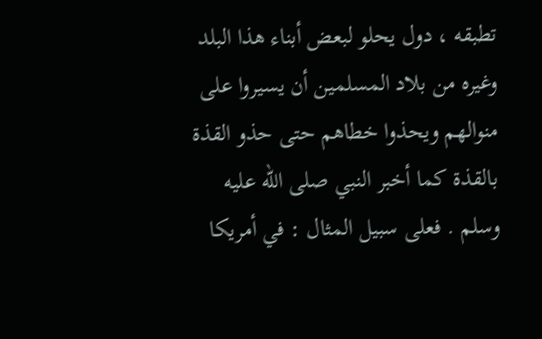تطبقه ، دول يحلو لبعض أبناء هذا البلد وغيره من بلاد المسلمين أن يسيروا على منوالهم ويحذوا خطاهم حتى حذو القذة بالقذة كما أخبر النبي صلى الله عليه وسلم . فعلى سبيل المثال : في أمريكا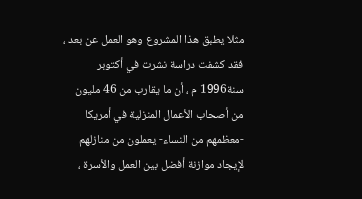مثلا يطبق هذا المشروع وهو العمل عن بعد ، فقد كشفت دراسة نشرت في أكتوبر سنة1996 م ، أن ما يقارب من 46 مليون من أصحاب الأعمال المنزلية في أمريكا -معظمهم من النساء- يعملون من منازلهم لإيجاد موازنة أفضل بين العمل والأسرة ،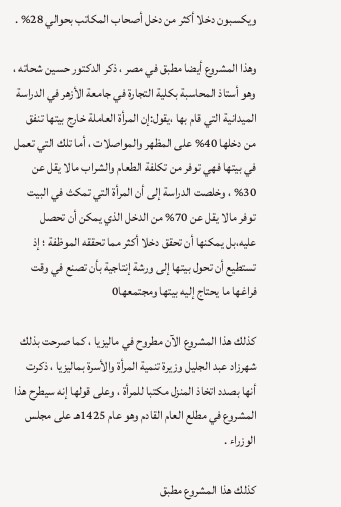ويكسبون دخلا أكثر من دخل أصحاب المكاتب بحوالي 28% .

وهذا المشروع أيضا مطبق في مصر ، ذكر الدكتور حسين شحاته ، وهو أستاذ المحاسبة بكلية التجارة في جامعة الأزهر في الدراسة الميدانية التي قام بها ،يقول:إن المرأة العاملة خارج بيتها تنفق من دخلها 40% على المظهر والمواصلات ، أما تلك التي تعمل في بيتها فهي توفر من تكلفة الطعام والشراب مالا يقل عن 30% ، وخلصت الدراسة إلى أن المرأة التي تمكث في البيت توفر مالا يقل عن 70% من الدخل الذي يمكن أن تحصل عليه،بل يمكنها أن تحقق دخلا أكثر مما تحققه الموظفة ؛ إذ تستطيع أن تحول بيتها إلى ورشة إنتاجية بأن تصنع في وقت فراغها ما يحتاج إليه بيتها ومجتمعها0

كذلك هذا المشروع الآن مطروح في ماليزيا ، كما صرحت بذلك شهرزاد عبد الجليل وزيرة تنمية المرأة والأسرة بماليزيا ، ذكرت أنها بصدد اتخاذ المنزل مكتبا للمرأة ، وعلى قولها إنه سيطرح هذا المشروع في مطلع العام القادم وهو عام 1425هـ على مجلس الوزراء .

كذلك هذا المشروع مطبق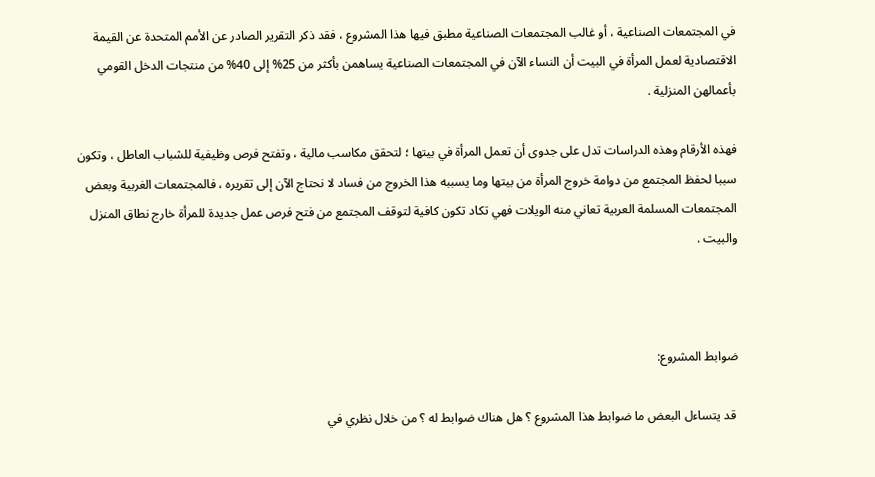في المجتمعات الصناعية ، أو غالب المجتمعات الصناعية مطبق فيها هذا المشروع ، فقد ذكر التقرير الصادر عن الأمم المتحدة عن القيمة الاقتصادية لعمل المرأة في البيت أن النساء الآن في المجتمعات الصناعية يساهمن بأكثر من 25% إلى 40% من منتجات الدخل القومي بأعمالهن المنزلية .

فهذه الأرقام وهذه الدراسات تدل على جدوى أن تعمل المرأة في بيتها ؛ لتحقق مكاسب مالية ، وتفتح فرص وظيفية للشباب العاطل ، وتكون سببا لحفظ المجتمع من دوامة خروج المرأة من بيتها وما يسببه هذا الخروج من فساد لا نحتاج الآن إلى تقريره ، فالمجتمعات الغربية وبعض المجتمعات المسلمة العربية تعاني منه الويلات فهي تكاد تكون كافية لتوقف المجتمع من فتح فرص عمل جديدة للمرأة خارج نطاق المنزل والبيت .



ضوابط المشروع:

 قد يتساءل البعض ما ضوابط هذا المشروع ؟ هل هناك ضوابط له ؟ من خلال نظري في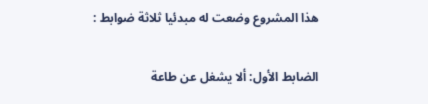هذا المشروع وضعت له مبدئيا ثلاثة ضوابط :

الضابط الأول: ألا يشغل عن طاعة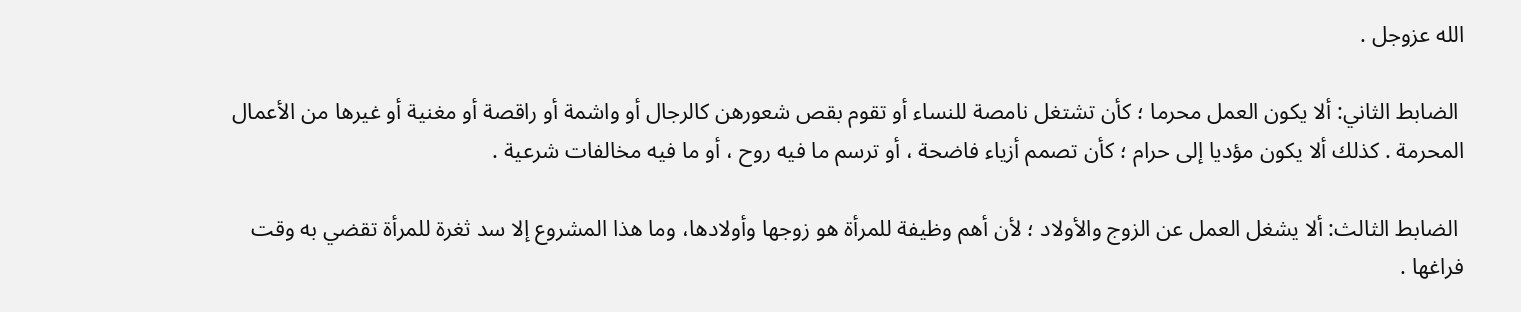الله عزوجل .

 الضابط الثاني: ألا يكون العمل محرما ؛ كأن تشتغل نامصة للنساء أو تقوم بقص شعورهن كالرجال أو واشمة أو راقصة أو مغنية أو غيرها من الأعمال المحرمة . كذلك ألا يكون مؤديا إلى حرام ؛ كأن تصمم أزياء فاضحة ، أو ترسم ما فيه روح ، أو ما فيه مخالفات شرعية .

 الضابط الثالث: ألا يشغل العمل عن الزوج والأولاد ؛ لأن أهم وظيفة للمرأة هو زوجها وأولادها، وما هذا المشروع إلا سد ثغرة للمرأة تقضي به وقت فراغها .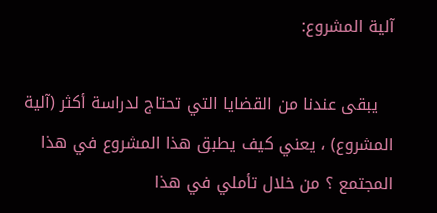آلية المشروع:

   يبقى عندنا من القضايا التي تحتاج لدراسة أكثر (آلية المشروع) ، يعني كيف يطبق هذا المشروع في هذا المجتمع ؟ من خلال تأملي في هذا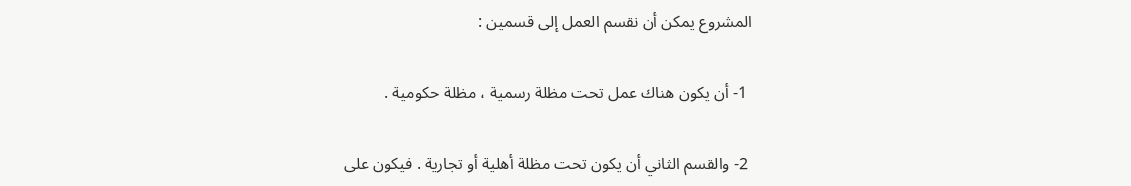المشروع يمكن أن نقسم العمل إلى قسمين :

 1- أن يكون هناك عمل تحت مظلة رسمية ، مظلة حكومية .

 2- والقسم الثاني أن يكون تحت مظلة أهلية أو تجارية . فيكون على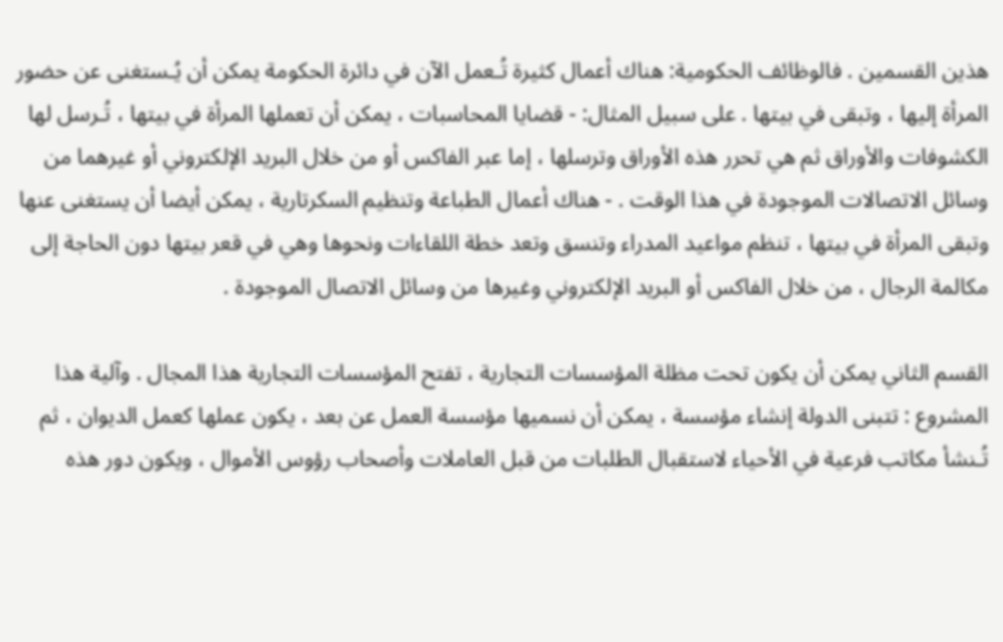هذين القسمين . فالوظائف الحكومية: هناك أعمال كثيرة تُـعمل الآن في دائرة الحكومة يمكن أن يُـستغنى عن حضور المرأة إليها ، وتبقى في بيتها . على سبيل المثال: - قضايا المحاسبات ، يمكن أن تعملها المرأة في بيتها ، تُـرسل لها الكشوفات والأوراق ثم هي تحرر هذه الأوراق وترسلها ، إما عبر الفاكس أو من خلال البريد الإلكتروني أو غيرهما من وسائل الاتصالات الموجودة في هذا الوقت . - هناك أعمال الطباعة وتنظيم السكرتارية ، يمكن أيضا أن يستغنى عنها وتبقى المرأة في بيتها ، تنظم مواعيد المدراء وتنسق وتعد خطة اللقاءات ونحوها وهي في قعر بيتها دون الحاجة إلى مكالمة الرجال ، من خلال الفاكس أو البريد الإلكتروني وغيرها من وسائل الاتصال الموجودة .

القسم الثاني يمكن أن يكون تحت مظلة المؤسسات التجارية ، تفتح المؤسسات التجارية هذا المجال . وآلية هذا المشروع : تتبنى الدولة إنشاء مؤسسة ، يمكن أن نسميها مؤسسة العمل عن بعد ، يكون عملها كعمل الديوان ، ثم تُـنشأ مكاتب فرعية في الأحياء لاستقبال الطلبات من قبل العاملات وأصحاب رؤوس الأموال ، ويكون دور هذه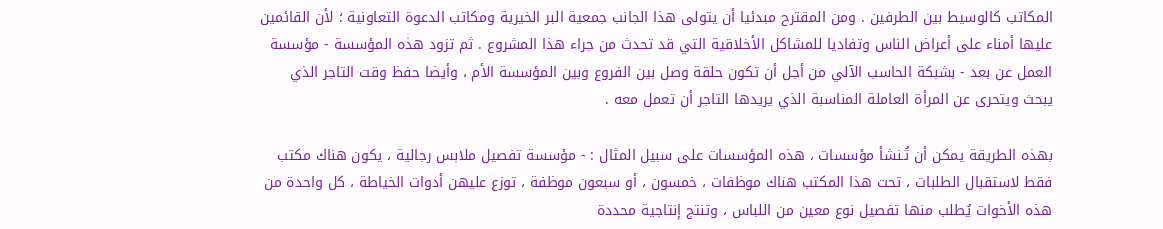المكاتب كالوسيط بين الطرفين . ومن المقترح مبدئيا أن يتولى هذا الجانب جمعية البر الخيرية ومكاتب الدعوة التعاونية ؛ لأن القائمين عليها أمناء على أعراض الناس وتفاديا للمشاكل الأخلاقية التي قد تحدث من جراء هذا المشروع . ثم تزود هذه المؤسسة - مؤسسة العمل عن بعد - بشبكة الحاسب الآلي من أجل أن تكون حلقة وصل بين الفروع وبين المؤسسة الأم ، وأيضا حفظ وقت التاجر الذي يبحث ويتحرى عن المرأة العاملة المناسبة الذي يريدها التاجر أن تعمل معه .

بهذه الطريقة يمكن أن تُـنشأ مؤسسات ، هذه المؤسسات على سبيل المثال : - مؤسسة تفصيل ملابس رجالية ، يكون هناك مكتب فقط لاستقبال الطلبات ، تحت هذا المكتب هناك موظفات ، خمسون ، أو سبعون موظفة ، توزع عليهن أدوات الخياطة ، كل واحدة من هذه الأخوات يُطلب منها تفصيل نوع معين من اللباس ، وتنتج إنتاجية محددة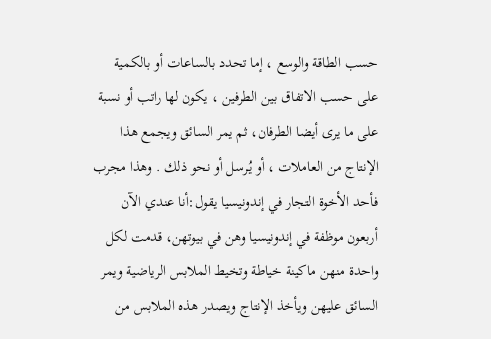حسب الطاقة والوسع ، إما تحدد بالساعات أو بالكمية على حسب الاتفاق بين الطرفين ، يكون لها راتب أو نسبة على ما يرى أيضا الطرفان، ثم يمر السائق ويجمع هذا الإنتاج من العاملات ، أو يُـرسل أو نحو ذلك . وهذا مجرب فأحد الأخوة التجار في إندونيسيا يقول:أنا عندي الآن أربعون موظفة في إندونيسيا وهن في بيوتهن، قدمت لكل واحدة منهن ماكينة خياطة وتخيط الملابس الرياضية ويمر السائق عليهن ويأخذ الإنتاج ويصدر هذه الملابس من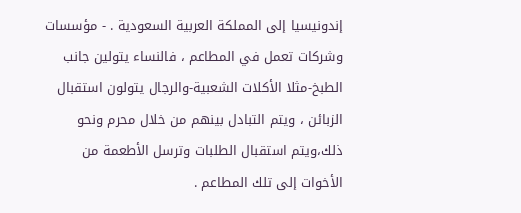إندونيسيا إلى المملكة العربية السعودية . - مؤسسات وشركات تعمل في المطاعم ، فالنساء يتولين جانب الطبخ-مثلا الأكلات الشعبية-والرجال يتولون استقبال الزبائن ، ويتم التبادل بينهم من خلال محرم ونحو ذلك،ويتم استقبال الطلبات وترسل الأطعمة من الأخوات إلى تلك المطاعم .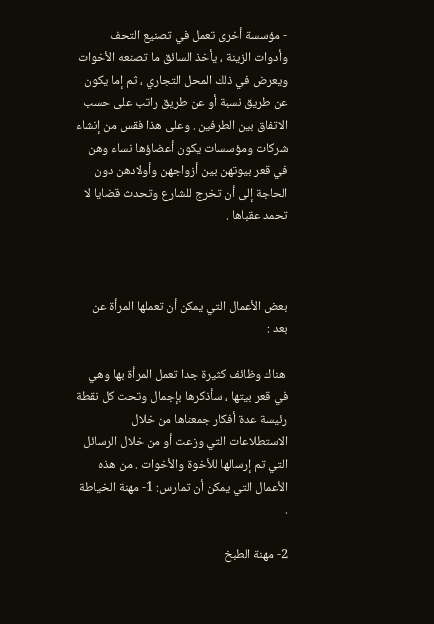- مؤسسة أخرى تعمل في تصنيع التحف وأدوات الزينة ، يأخذ السائق ما تصنعه الأخوات ويعرض في ذلك المحل التجاري ، ثم إما يكون عن طريق نسبة أو عن طريق راتب على حسب الاتفاق بين الطرفين . وعلى هذا فقس من إنشاء شركات ومؤسسات يكون أعضاؤها نساء وهن في قعر بيوتهن بين أزواجهن وأولادهن دون الحاجة إلى أن تخرج للشارع وتحدث قضايا لا تحمد عقباها .



بعض الأعمال التي يمكن أن تعملها المرأة عن بعد :

 هناك وظائف كثيرة جدا تعمل المرأة بها وهي في قعر بيتها ، سأذكرها بإجمال وتحت كل نقطة رئيسة عدة أفكار جمعناها من خلال الاستطلاعات التي وزعت أو من خلال الرسائل التي تم إرسالها للأخوة والأخوات . من هذه الأعمال التي يمكن أن تمارس: 1- مهنة الخياطة .

2- مهنة الطبخ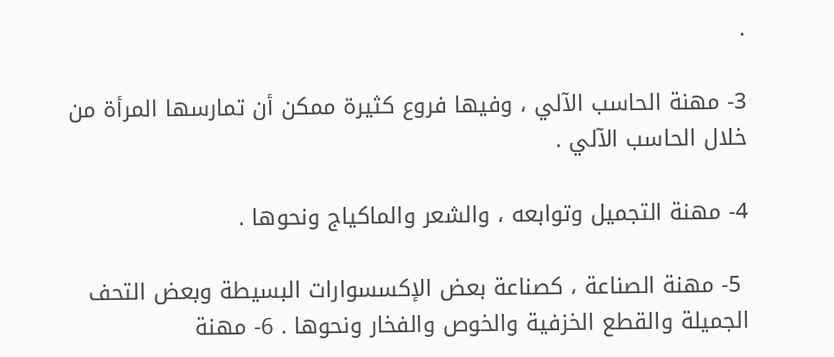.

3- مهنة الحاسب الآلي ، وفيها فروع كثيرة ممكن أن تمارسها المرأة من خلال الحاسب الآلي .

4- مهنة التجميل وتوابعه ، والشعر والماكياج ونحوها .

 5- مهنة الصناعة ، كصناعة بعض الإكسسوارات البسيطة وبعض التحف الجميلة والقطع الخزفية والخوص والفخار ونحوها . 6- مهنة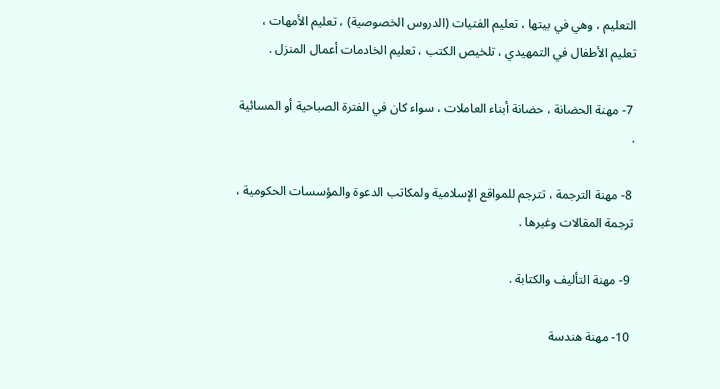التعليم ، وهي في بيتها ، تعليم الفتيات (الدروس الخصوصية) ، تعليم الأمهات ، تعليم الأطفال في التمهيدي ، تلخيص الكتب ، تعليم الخادمات أعمال المنزل .

 7- مهنة الحضانة ، حضانة أبناء العاملات ، سواء كان في الفترة الصباحية أو المسائية .

 8- مهنة الترجمة ، تترجم للمواقع الإسلامية ولمكاتب الدعوة والمؤسسات الحكومية ، ترجمة المقالات وغيرها .

 9- مهنة التأليف والكتابة .

 10- مهنة هندسة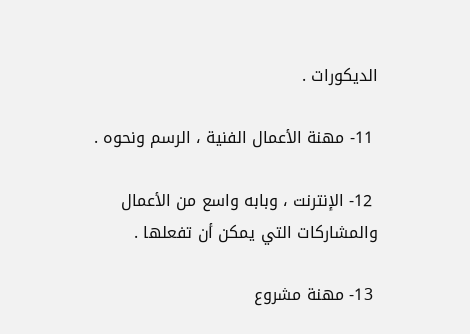الديكورات .

 11- مهنة الأعمال الفنية ، الرسم ونحوه .

 12- الإنترنت ، وبابه واسع من الأعمال والمشاركات التي يمكن أن تفعلها .

 13- مهنة مشروع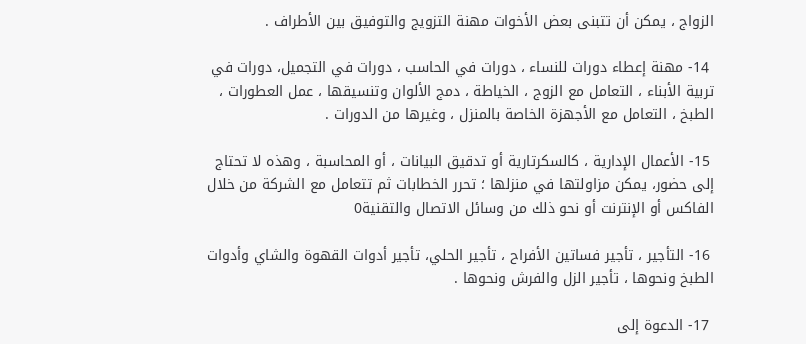الزواج ، يمكن أن تتبنى بعض الأخوات مهنة التزويج والتوفيق بين الأطراف .

 14- مهنة إعطاء دورات للنساء ، دورات في الحاسب ، دورات في التجميل، دورات في تربية الأبناء ، التعامل مع الزوج ، الخياطة ، دمج الألوان وتنسيقها ، عمل العطورات ، الطبخ ، التعامل مع الأجهزة الخاصة بالمنزل ، وغيرها من الدورات .

 15- الأعمال الإدارية ، كالسكرتارية أو تدقيق البيانات ، أو المحاسبة ، وهذه لا تحتاج إلى حضور، يمكن مزاولتها في منزلها ؛ تحرر الخطابات ثم تتعامل مع الشركة من خلال الفاكس أو الإنترنت أو نحو ذلك من وسائل الاتصال والتقنية0

 16- التأجير ، تأجير فساتين الأفراح ، تأجير الحلي، تأجير أدوات القهوة والشاي وأدوات الطبخ ونحوها ، تأجير الزل والفرش ونحوها .

 17- الدعوة إلى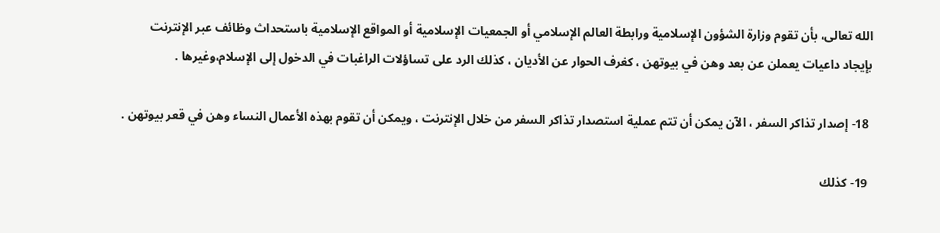الله تعالى، بأن تقوم وزارة الشؤون الإسلامية ورابطة العالم الإسلامي أو الجمعيات الإسلامية أو المواقع الإسلامية باستحداث وظائف عبر الإنترنت بإيجاد داعيات يعملن عن بعد وهن في بيوتهن ، كغرف الحوار عن الأديان ، كذلك الرد على تساؤلات الراغبات في الدخول إلى الإسلام،وغيرها .

 18- إصدار تذاكر السفر ، الآن يمكن أن تتم عملية استصدار تذاكر السفر من خلال الإنترنت ، ويمكن أن تقوم بهذه الأعمال النساء وهن في قعر بيوتهن .

 19- كذلك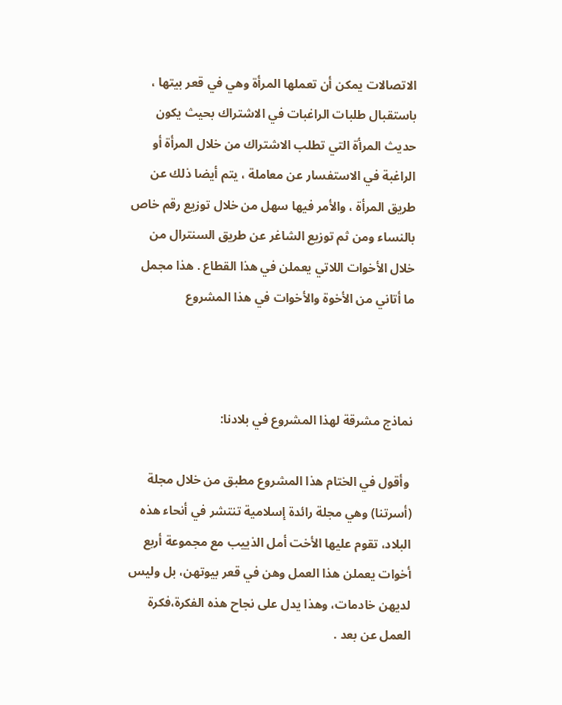الاتصالات يمكن أن تعملها المرأة وهي في قعر بيتها ، باستقبال طلبات الراغبات في الاشتراك بحيث يكون حديث المرأة التي تطلب الاشتراك من خلال المرأة أو الراغبة في الاستفسار عن معاملة ، يتم أيضا ذلك عن طريق المرأة ، والأمر فيها سهل من خلال توزيع رقم خاص بالنساء ومن ثم توزيع الشاغر عن طريق السنترال من خلال الأخوات اللاتي يعملن في هذا القطاع . هذا مجمل ما أتاني من الأخوة والأخوات في هذا المشروع



نماذج مشرقة لهذا المشروع في بلادنا:

 وأقول في الختام هذا المشروع مطبق من خلال مجلة (أسرتنا) وهي مجلة رائدة إسلامية تنتشر في أنحاء هذه البلاد، تقوم عليها الأخت أمل الذييب مع مجموعة أربع أخوات يعملن هذا العمل وهن في قعر بيوتهن، بل وليس لديهن خادمات، وهذا يدل على نجاح هذه الفكرة،فكرة العمل عن بعد .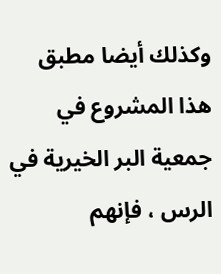وكذلك أيضا مطبق هذا المشروع في جمعية البر الخيرية في الرس ، فإنهم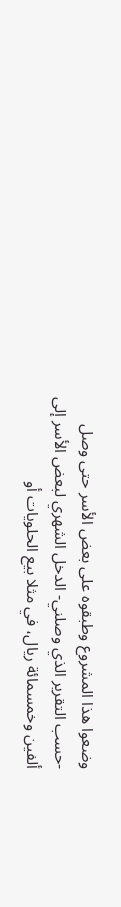وضعوا هذا المشروع وطبقوه على بعض الأسر حتى وصل -حسب التقرير الذي وصلني- الدخل الشهري لبعض الأسر إلى ألفين وخمسمائة ريال، في مثلا بيع الحلويات أو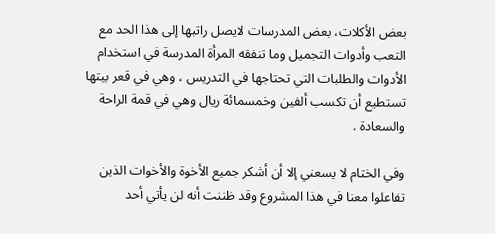بعض الأكلات، بعض المدرسات لايصل راتبها إلى هذا الحد مع التعب وأدوات التجميل وما تنفقه المرأة المدرسة في استخدام الأدوات والطلبات التي تحتاجها في التدريس ، وهي في قعر بيتها تستطيع أن تكسب ألفين وخمسمائة ريال وهي في قمة الراحة والسعادة .

وفي الختام لا يسعني إلا أن أشكر جميع الأخوة والأخوات الذين تفاعلوا معنا في هذا المشروع وقد ظننت أنه لن يأتي أحد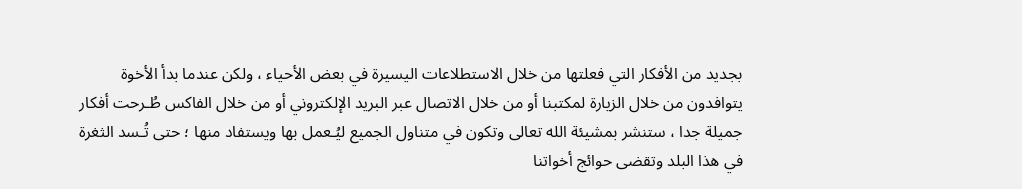بجديد من الأفكار التي فعلتها من خلال الاستطلاعات اليسيرة في بعض الأحياء ، ولكن عندما بدأ الأخوة يتوافدون من خلال الزيارة لمكتبنا أو من خلال الاتصال عبر البريد الإلكتروني أو من خلال الفاكس طُـرحت أفكار جميلة جدا ، ستنشر بمشيئة الله تعالى وتكون في متناول الجميع ليُـعمل بها ويستفاد منها ؛ حتى تُـسد الثغرة في هذا البلد وتقضى حوائج أخواتنا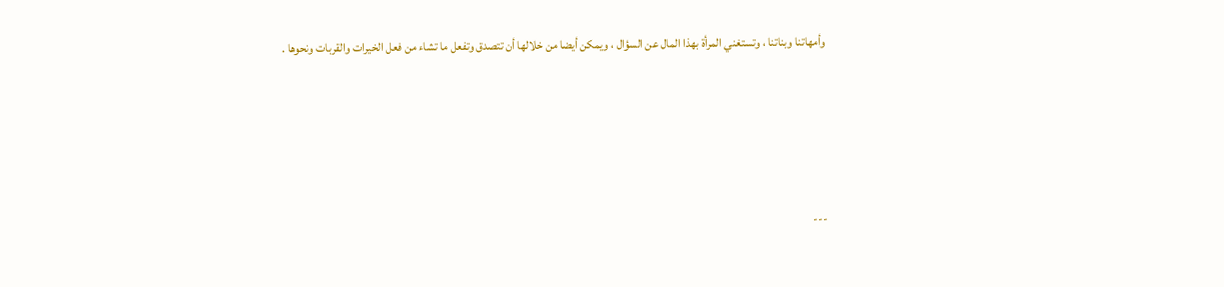وأمهاتنا وبناتنا ، وتستغني المرأة بهذا المال عن السؤال ، ويمكن أيضا من خلالها أن تتصدق وتفعل ما تشاء من فعل الخيرات والقربات ونحوها .





---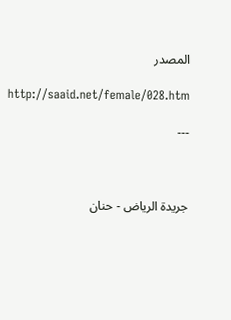المصدر

http://saaid.net/female/028.htm

---



جريدة الرياض - حنان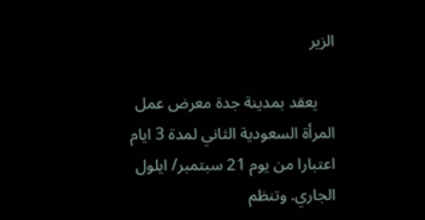الزير

    يعقد بمدينة جدة معرض عمل المرأة السعودية الثاني لمدة 3 ايام اعتبارا من يوم 21 سبتمبر/ ايلول الجاري. وتنظم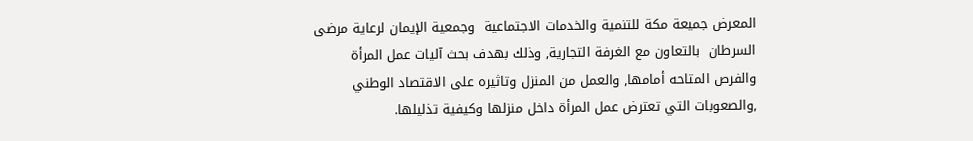المعرض جميعة مكة للتنمية والخدمات الاجتماعية  وجمعية الإيمان لرعاية مرضى السرطان  بالتعاون مع الغرفة التجارية, وذلك بهدف بحث آليات عمل المرأة والفرص المتاحه أمامها, والعمل من المنزل وتاثيره على الاقتصاد الوطني  ,والصعوبات التي تعترض عمل المرأة داخل منزلها وكيفية تذليلها.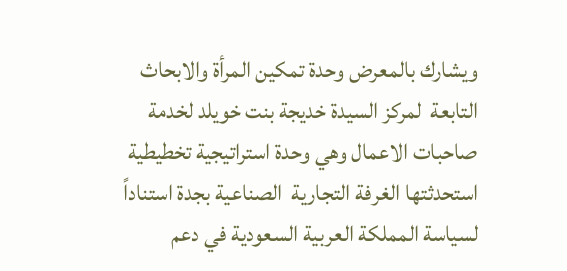ويشارك بالمعرض وحدة تمكين المرأة والابحاث التابعة  لمركز السيدة خديجة بنت خويلد لخدمة صاحبات الاعمال وهي وحدة استراتيجية تخطيطية استحدثتها الغرفة التجارية  الصناعية بجدة استناداً لسياسة المملكة العربية السعودية في دعم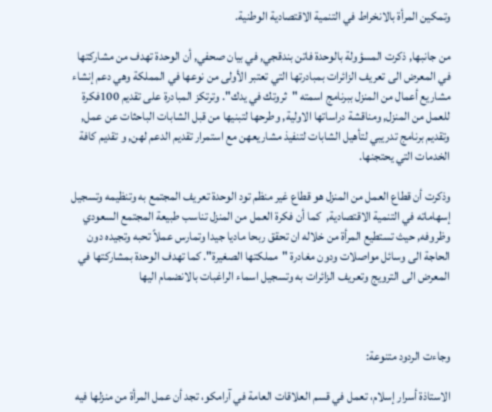وتمكين المرأة بالانخراط في التنمية الاقتصادية الوطنية.

من جانبها, ذكرت المسؤولة بالوحدة فاتن بندقجي, في بيان صحفي, أن الوحدة تهدف من مشاركتها في المعرض الى تعريف الزائرات بمبادرتها التي تعتبر الأولى من نوعها في المملكة وهي دعم إنشاء مشاريع أعمال من المنزل ببرنامج اسمته "ثروتك في يدك". وترتكز المبادرة على تقديم 100فكرة للعمل من المنزل, ومناقشة دراساتها الاولية, وطرحها لتبنيها من قبل الشابات الباحثات عن عمل, وتقديم برنامج تدريبي لتأهيل الشابات لتنفيذ مشاريعهن مع استمرار تقديم الدعم لهن, و تقديم كافة الخدمات التي يحتجنها.

وذكرت أن قطاع العمل من المنزل هو قطاع غير منظم تود الوحدة تعريف المجتمع به وتنظيمه وتسجيل إسهاماته في التنمية الاقتصادية,  كما أن فكرة العمل من المنزل تناسب طبيعة المجتمع السعودي وظروفه, حيث تستطيع المرأة من خلاله ان تحقق ربحا ماديا جيدا وتمارس عملاً تحبه وتجيده دون الحاجة الى وسائل مواصلات ودون مغادرة "مملكتها الصغيرة". كما تهدف الوحدة بمشاركتها في المعرض الى الترويج وتعريف الزائرات به وتسجيل اسماء الراغبات بالانضمام اليها



وجاءت الردود متنوعة:

الاستاذة أسرار إسلام، تعمل في قسم العلاقات العامة في آرامكو، تجد أن عمل المرأة من منزلها فيه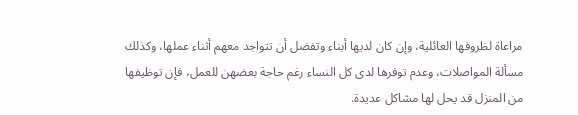مراعاة لظروفها العائلية، وإن كان لديها أبناء وتفضل أن تتواجد معهم أثناء عملها، وكذلك مسألة المواصلات، وعدم توفرها لدى كل النساء رغم حاجة بعضهن للعمل، فإن توظيفها من المنزل قد يحل لها مشاكل عديدة.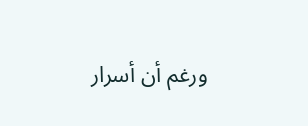ورغم أن أسرار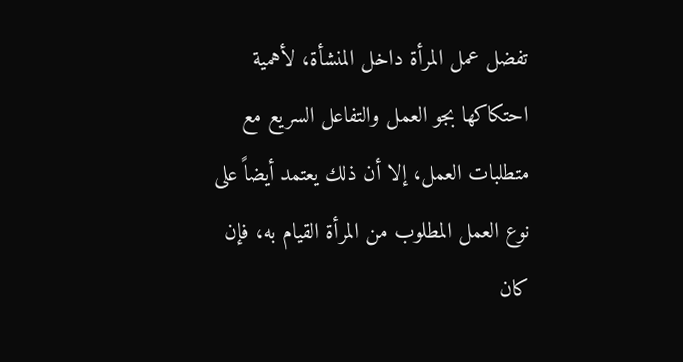تفضل عمل المرأة داخل المنشأة، لأهمية احتكاكها بجو العمل والتفاعل السريع مع متطلبات العمل، إلا أن ذلك يعتمد أيضاً على نوع العمل المطلوب من المرأة القيام به، فإن كان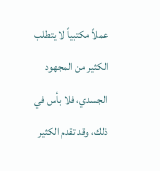عملاً مكتبياً لا يتطلب الكثير من المجهود الجسدي، فلا بأس في ذلك، وقد تقدم الكثير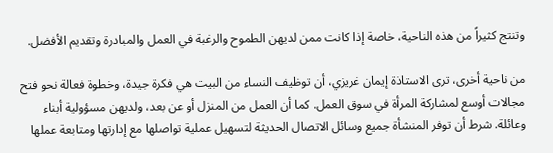وتنتج كثيراً من هذه الناحية، خاصة إذا كانت ممن لديهن الطموح والرغبة في العمل والمبادرة وتقديم الأفضل.

من ناحية أخرى، ترى الاستاذة إيمان غريزي، أن توظيف النساء من البيت هي فكرة جيدة، وخطوة فعالة نحو فتح مجالات أوسع لمشاركة المرأة في سوق العمل. كما أن العمل من المنزل أو عن بعد، ولديهن مسؤولية أبناء وعائلة. شرط أن توفر المنشأة جميع وسائل الاتصال الحديثة لتسهيل عملية تواصلها مع إدارتها ومتابعة عملها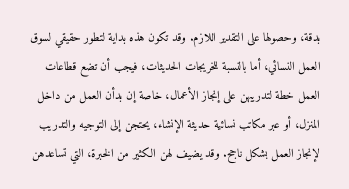بدقة، وحصولها على التقدير اللازم. وقد تكون هذه بداية لتطور حقيقي لسوق العمل النسائي، أما بالنسبة للخريجات الحديثات، فيجب أن تضع قطاعات العمل خطة لتدريبهن على إنجاز الأعمال، خاصة إن بدأن العمل من داخل المنزل، أو عبر مكاتب نسائية حديثة الإنشاء، يحتجن إلى التوجيه والتدريب لإنجاز العمل بشكل ناجح. وقد يضيف لهن الكثير من الخبرة، التي تساعدهن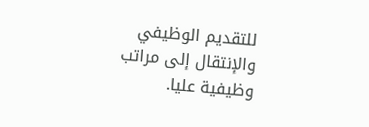للتقديم الوظيفي والإنتقال إلى مراتب وظيفية عليا.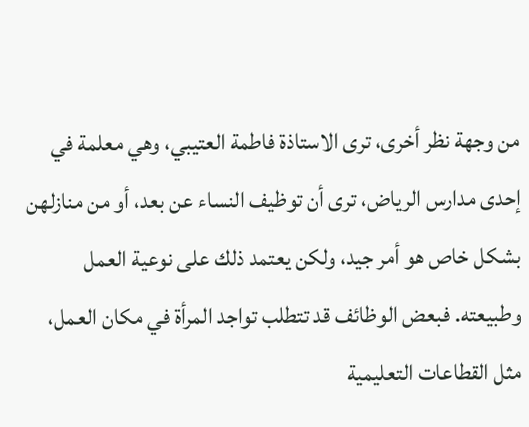من وجهة نظر أخرى، ترى الاستاذة فاطمة العتيبي، وهي معلمة في إحدى مدارس الرياض، ترى أن توظيف النساء عن بعد، أو من منازلهن بشكل خاص هو أمر جيد، ولكن يعتمد ذلك على نوعية العمل وطبيعته. فبعض الوظائف قد تتطلب تواجد المرأة في مكان العمل، مثل القطاعات التعليمية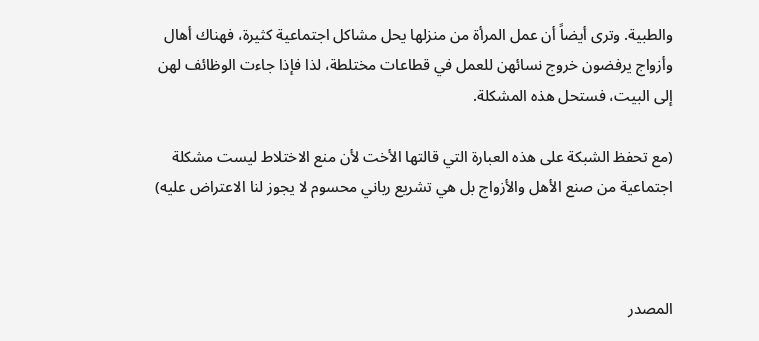والطبية. وترى أيضاً أن عمل المرأة من منزلها يحل مشاكل اجتماعية كثيرة، فهناك أهال وأزواج يرفضون خروج نسائهن للعمل في قطاعات مختلطة، لذا فإذا جاءت الوظائف لهن إلى البيت، فستحل هذه المشكلة.

(مع تحفظ الشبكة على هذه العبارة التي قالتها الأخت لأن منع الاختلاط ليست مشكلة اجتماعية من صنع الأهل والأزواج بل هي تشريع رباني محسوم لا يجوز لنا الاعتراض عليه)



المصدر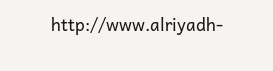http://www.alriyadh-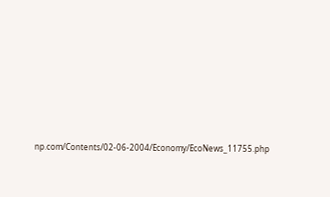np.com/Contents/02-06-2004/Economy/EcoNews_11755.php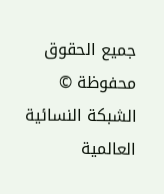جميع الحقوق محفوظة © الشبكة النسائية العالمية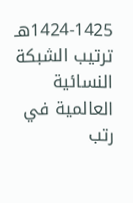1424-1425هـ    ترتيب الشبكة النسائية العالمية في رتب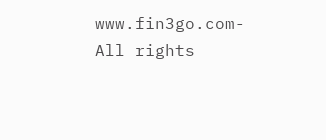www.fin3go.com-All rights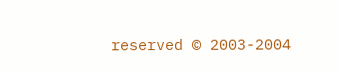reserved © 2003-2004